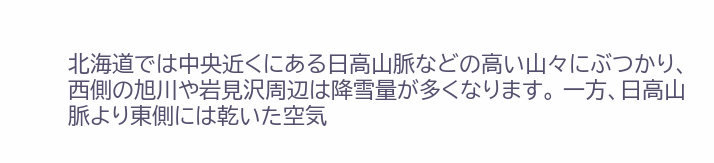北海道では中央近くにある日高山脈などの高い山々にぶつかり、西側の旭川や岩見沢周辺は降雪量が多くなります。 一方、日高山脈より東側には乾いた空気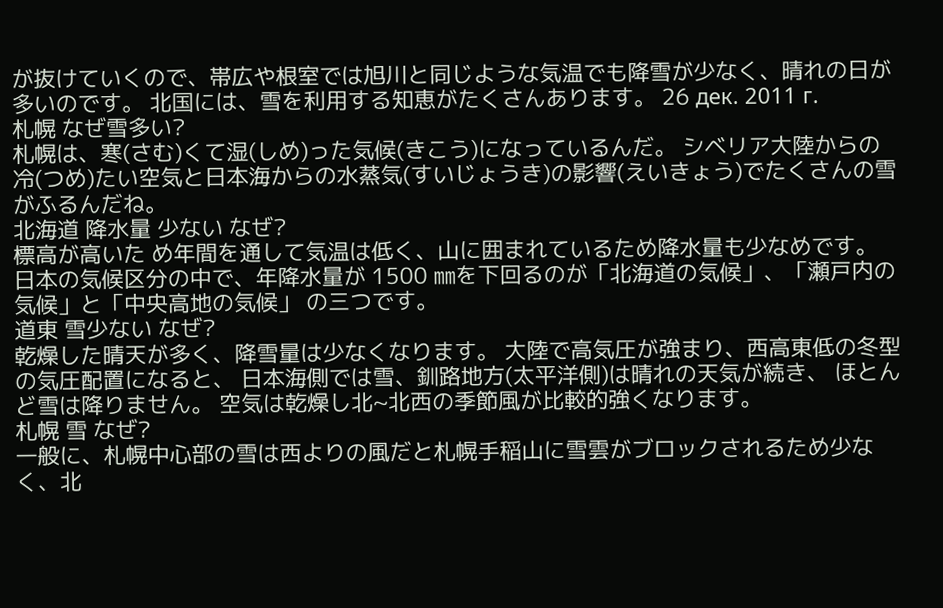が抜けていくので、帯広や根室では旭川と同じような気温でも降雪が少なく、晴れの日が多いのです。 北国には、雪を利用する知恵がたくさんあります。 26 дек. 2011 г.
札幌 なぜ雪多い?
札幌は、寒(さむ)くて湿(しめ)った気候(きこう)になっているんだ。 シベリア大陸からの冷(つめ)たい空気と日本海からの水蒸気(すいじょうき)の影響(えいきょう)でたくさんの雪がふるんだね。
北海道 降水量 少ない なぜ?
標高が高いた め年間を通して気温は低く、山に囲まれているため降水量も少なめです。 日本の気候区分の中で、年降水量が 1500 ㎜を下回るのが「北海道の気候」、「瀬戸内の気候」と「中央高地の気候」 の三つです。
道東 雪少ない なぜ?
乾燥した晴天が多く、降雪量は少なくなります。 大陸で高気圧が強まり、西高東低の冬型の気圧配置になると、 日本海側では雪、釧路地方(太平洋側)は晴れの天気が続き、 ほとんど雪は降りません。 空気は乾燥し北~北西の季節風が比較的強くなります。
札幌 雪 なぜ?
一般に、札幌中心部の雪は西よりの風だと札幌手稲山に雪雲がブロックされるため少なく、北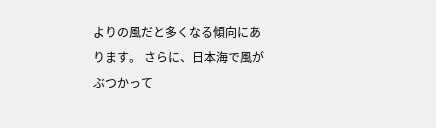よりの風だと多くなる傾向にあります。 さらに、日本海で風がぶつかって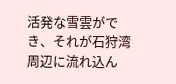活発な雪雲ができ、それが石狩湾周辺に流れ込ん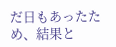だ日もあったため、結果と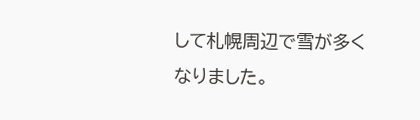して札幌周辺で雪が多くなりました。